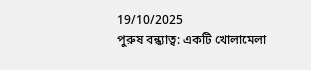19/10/2025
পুরুষ বন্ধ্যাত্ব: একটি খোলামেলা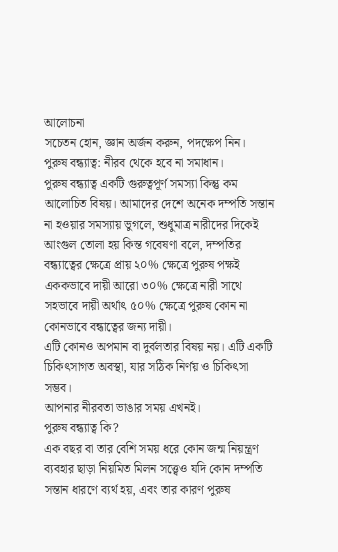আলোচনা
সচেতন হোন, জ্ঞান অর্জন করুন, পদক্ষেপ নিন।
পুরুষ বন্ধ্যাত্ব: নীরব থেকে হবে না সমাধান।
পুরুষ বন্ধ্যাত্ব একটি গুরুত্বপূর্ণ সমস্যা কিন্তু কম আলোচিত বিষয়। আমাদের দেশে অনেক দম্পতি সন্তান না হওয়ার সমস্যায় ভুগলে, শুধুমাত্র নারীদের দিকেই আংগুল তোলা হয় কিন্ত গবেষণা বলে, দম্পতির বন্ধ্যাত্বের ক্ষেত্রে প্রায় ২০% ক্ষেত্রে পুরুষ পক্ষই এককভাবে দায়ী আরো ৩০% ক্ষেত্রে নারী সাথে সহভাবে দায়ী অর্থাৎ ৫০% ক্ষেত্রে পুরুষ কোন না কোনভাবে বন্ধাত্বের জন্য দায়ী।
এটি কোনও অপমান বা দুর্বলতার বিষয় নয়। এটি একটি চিকিৎসাগত অবস্থা, যার সঠিক নির্ণয় ও চিকিৎসা সম্ভব।
আপনার নীরবতা ভাঙার সময় এখনই।
পুরুষ বন্ধ্যাত্ব কি?
এক বছর বা তার বেশি সময় ধরে কোন জন্ম নিয়ন্ত্রণ ব্যবহার ছাড়া নিয়মিত মিলন সত্ত্বেও যদি কোন দম্পতি সন্তান ধারণে ব্যর্থ হয়, এবং তার কারণ পুরুষ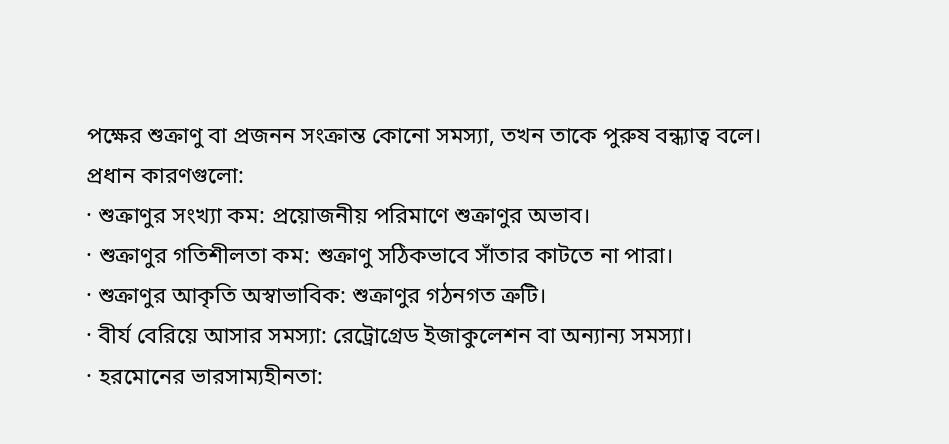পক্ষের শুক্রাণু বা প্রজনন সংক্রান্ত কোনো সমস্যা, তখন তাকে পুরুষ বন্ধ্যাত্ব বলে।
প্রধান কারণগুলো:
· শুক্রাণুর সংখ্যা কম: প্রয়োজনীয় পরিমাণে শুক্রাণুর অভাব।
· শুক্রাণুর গতিশীলতা কম: শুক্রাণু সঠিকভাবে সাঁতার কাটতে না পারা।
· শুক্রাণুর আকৃতি অস্বাভাবিক: শুক্রাণুর গঠনগত ত্রুটি।
· বীর্য বেরিয়ে আসার সমস্যা: রেট্রোগ্রেড ইজাকুলেশন বা অন্যান্য সমস্যা।
· হরমোনের ভারসাম্যহীনতা: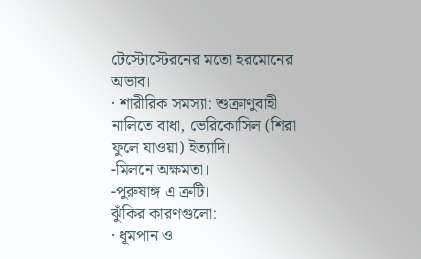টেস্টোস্টেরনের মতো হরমোনের অভাব।
· শারীরিক সমস্যা: শুক্রাণুবাহী নালিতে বাধা, ভেরিকোসিল (শিরা ফুলে যাওয়া) ইত্যাদি।
-মিলনে অক্ষমতা।
-পুরুষাঙ্গ এ ত্রুটি।
ঝুঁকির কারণগুলো:
· ধূমপান ও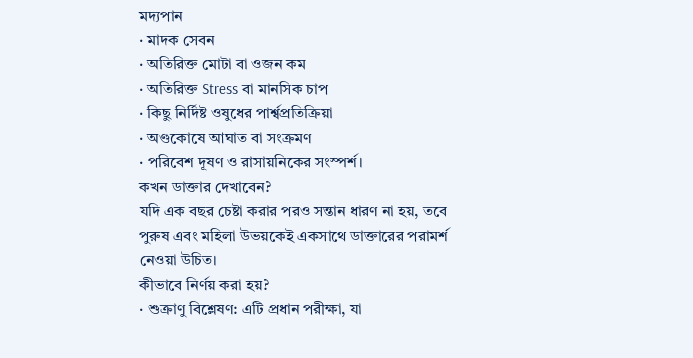মদ্যপান
· মাদক সেবন
· অতিরিক্ত মোটা বা ওজন কম
· অতিরিক্ত Stress বা মানসিক চাপ
· কিছু নির্দিষ্ট ওষুধের পার্শ্বপ্রতিক্রিয়া
· অণ্ডকোষে আঘাত বা সংক্রমণ
· পরিবেশ দূষণ ও রাসায়নিকের সংস্পর্শ।
কখন ডাক্তার দেখাবেন?
যদি এক বছর চেষ্টা করার পরও সন্তান ধারণ না হয়, তবে পুরুষ এবং মহিলা উভয়কেই একসাথে ডাক্তারের পরামর্শ নেওয়া উচিত।
কীভাবে নির্ণয় করা হয়?
· শুক্রাণু বিশ্লেষণ: এটি প্রধান পরীক্ষা, যা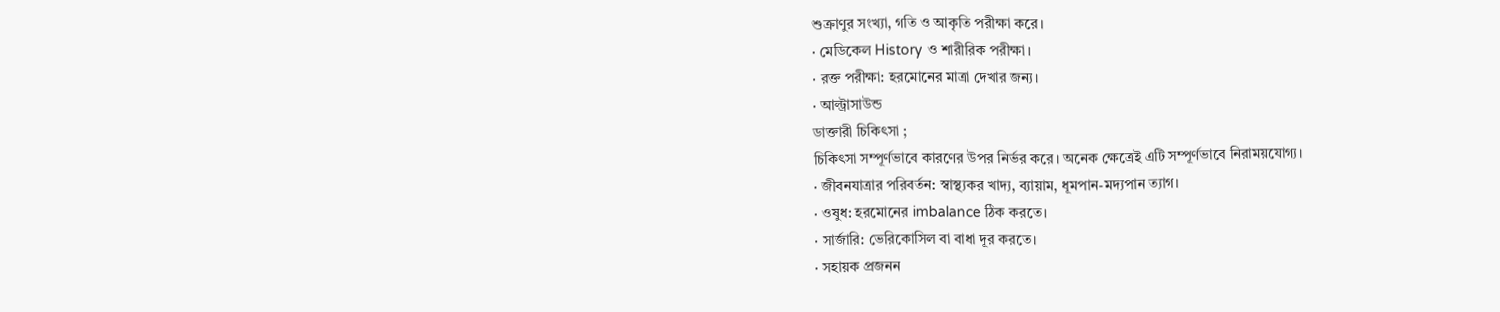শুক্রাণুর সংখ্যা, গতি ও আকৃতি পরীক্ষা করে।
· মেডিকেল History ও শারীরিক পরীক্ষা।
· রক্ত পরীক্ষা: হরমোনের মাত্রা দেখার জন্য।
· আল্ট্রাসাউন্ড
ডাক্তারী চিকিৎসা ;
চিকিৎসা সম্পূর্ণভাবে কারণের উপর নির্ভর করে। অনেক ক্ষেত্রেই এটি সম্পূর্ণভাবে নিরাময়যোগ্য।
· জীবনযাত্রার পরিবর্তন: স্বাস্থ্যকর খাদ্য, ব্যায়াম, ধূমপান-মদ্যপান ত্যাগ।
· ওষুধ: হরমোনের imbalance ঠিক করতে।
· সার্জারি: ভেরিকোসিল বা বাধা দূর করতে।
· সহায়ক প্রজনন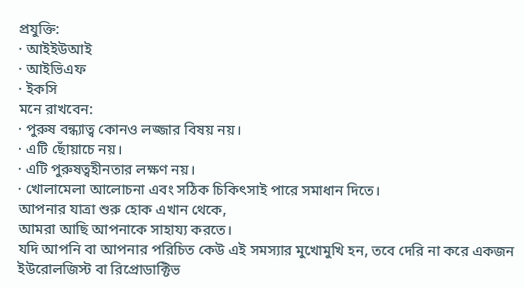প্রযুক্তি:
· আইইউআই
· আইভিএফ
· ইকসি
মনে রাখবেন:
· পুরুষ বন্ধ্যাত্ব কোনও লজ্জার বিষয় নয়।
· এটি ছোঁয়াচে নয়।
· এটি পুরুষত্বহীনতার লক্ষণ নয়।
· খোলামেলা আলোচনা এবং সঠিক চিকিৎসাই পারে সমাধান দিতে।
আপনার যাত্রা শুরু হোক এখান থেকে,
আমরা আছি আপনাকে সাহায্য করতে।
যদি আপনি বা আপনার পরিচিত কেউ এই সমস্যার মুখোমুখি হন, তবে দেরি না করে একজন ইউরোলজিস্ট বা রিপ্রোডাক্টিভ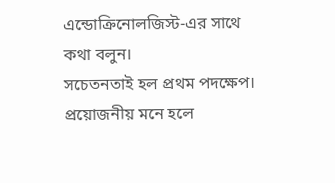এন্ডোক্রিনোলজিস্ট-এর সাথে কথা বলুন।
সচেতনতাই হল প্রথম পদক্ষেপ।
প্রয়োজনীয় মনে হলে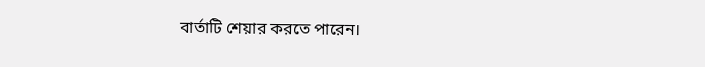বার্তাটি শেয়ার করতে পারেন।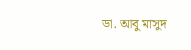ডা. আবু মাসুদ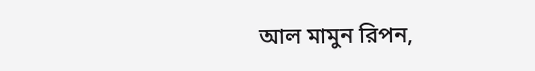আল মামুন রিপন,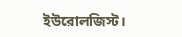ইউরোলজিস্ট।